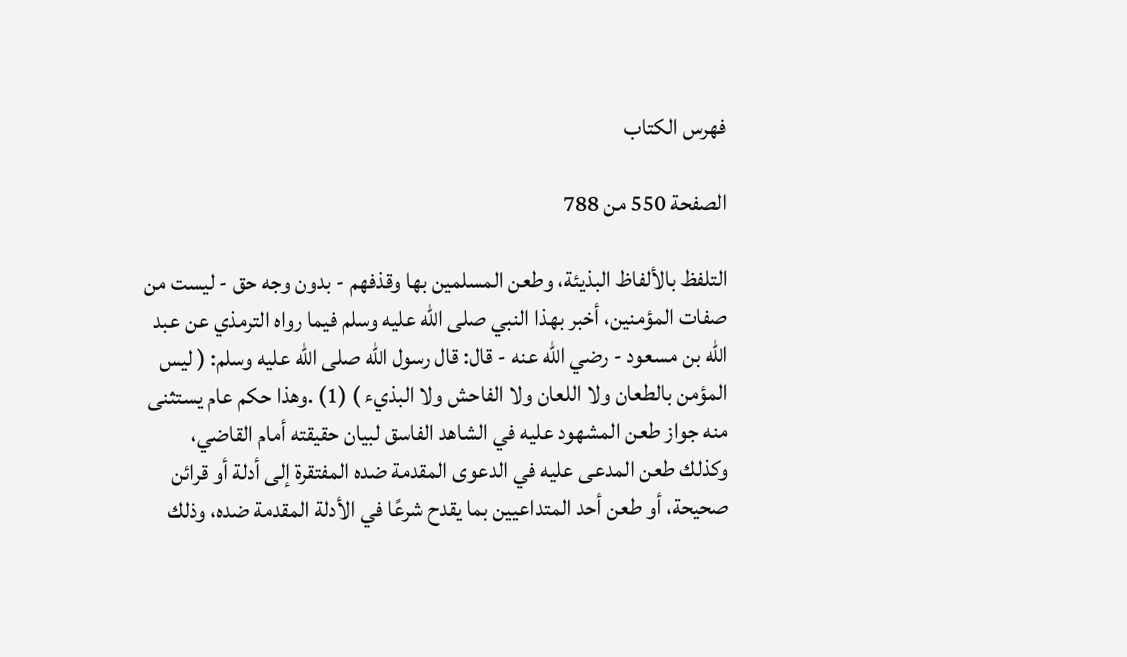فهرس الكتاب

الصفحة 550 من 788

التلفظ بالألفاظ البذيئة، وطعن المسلمين بها وقذفهم - بدون وجه حق - ليست من صفات المؤمنين، أخبر بهذا النبي صلى الله عليه وسلم فيما رواه الترمذي عن عبد الله بن مسعود - رضي الله عنه - قال: قال رسول الله صلى الله عليه وسلم: ( ليس المؤمن بالطعان ولا اللعان ولا الفاحش ولا البذيء ) (1) .وهذا حكم عام يستثنى منه جواز طعن المشهود عليه في الشاهد الفاسق لبيان حقيقته أمام القاضي، وكذلك طعن المدعى عليه في الدعوى المقدمة ضده المفتقرة إلى أدلة أو قرائن صحيحة، أو طعن أحد المتداعيين بما يقدح شرعًا في الأدلة المقدمة ضده، وذلك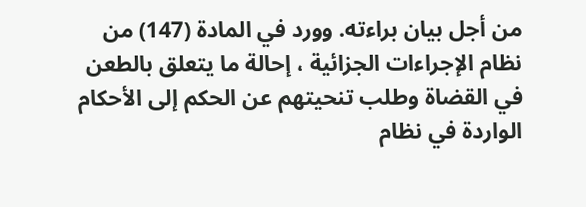من أجل بيان براءته. وورد في المادة (147) من نظام الإجراءات الجزائية ، إحالة ما يتعلق بالطعن في القضاة وطلب تنحيتهم عن الحكم إلى الأحكام الواردة في نظام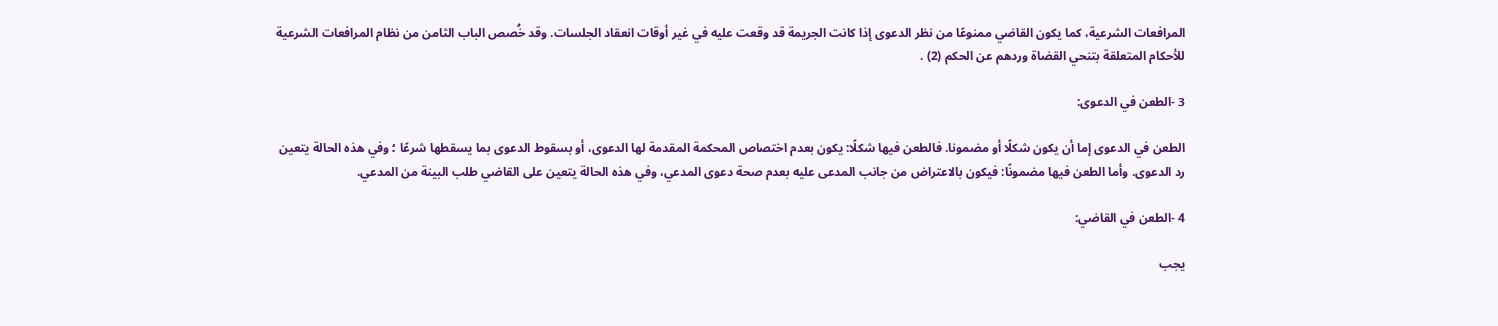المرافعات الشرعية، كما يكون القاضي ممنوعًا من نظر الدعوى إذا كانت الجريمة قد وقعت عليه في غير أوقات انعقاد الجلسات. وقد خُصص الباب الثامن من نظام المرافعات الشرعية للأحكام المتعلقة بتنحي القضاة وردهم عن الحكم (2) .

3 -الطعن في الدعوى:

الطعن في الدعوى إما أن يكون شكلًا أو مضمونا. فالطعن فيها شكلًا: يكون بعدم اختصاص المحكمة المقدمة لها الدعوى، أو بسقوط الدعوى بما يسقطها شرعًا ؛ وفي هذه الحالة يتعين رد الدعوى. وأما الطعن فيها مضمونًا: فيكون بالاعتراض من جانب المدعى عليه بعدم صحة دعوى المدعي، وفي هذه الحالة يتعين على القاضي طلب البينة من المدعي.

4 -الطعن في القاضي:

يجب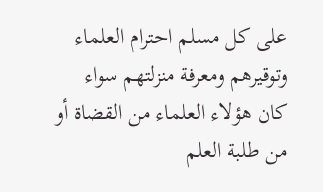على كل مسلم احترام العلماء وتوقيرهم ومعرفة منزلتهم سواء كان هؤلاء العلماء من القضاة أو من طلبة العلم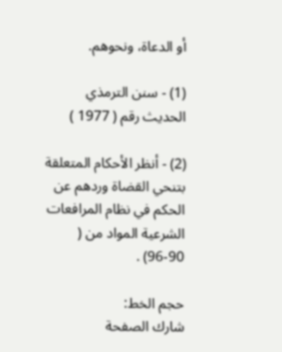أو الدعاة، ونحوهم.

(1) - سنن الترمذي الحديث رقم ( 1977 )

(2) - أنظر الأحكام المتعلقة بتنحي القضاة وردهم عن الحكم في نظام المرافعات الشرعية المواد من ( 90-96) .

حجم الخط:
شارك الصفحة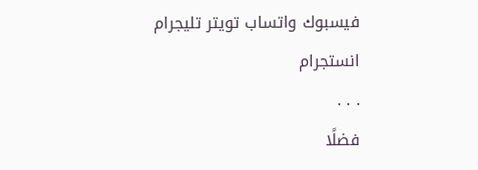فيسبوك واتساب تويتر تليجرام انستجرام
. . .
فضلًا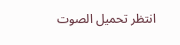انتظر تحميل الصوت